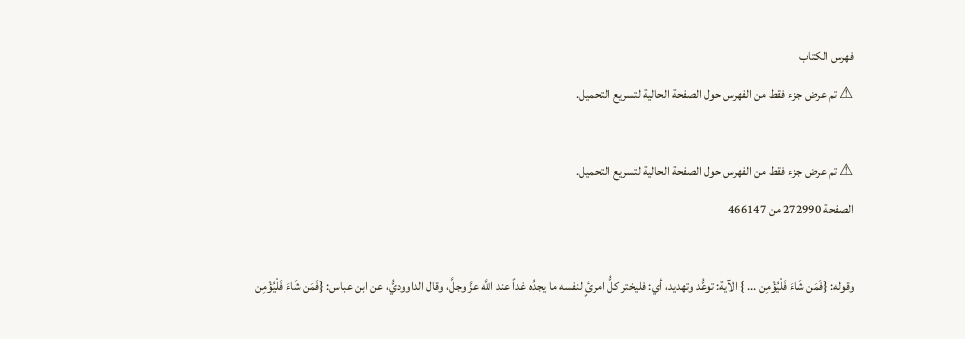فهرس الكتاب
⚠ تم عرض جزء فقط من الفهرس حول الصفحة الحالية لتسريع التحميل.

⚠ تم عرض جزء فقط من الفهرس حول الصفحة الحالية لتسريع التحميل.
الصفحة 272990 من 466147

وقوله: {فَمَن شَاءَ فَلْيُؤْمِن ... } الآية: توعُّد وتهديد، أي: فليختر كلُّ امرئٍ لنفسه ما يجدُه غداً عند اللَّه عزَّ وجلَّ، وقال الداووديُّ، عن ابن عباس: {فَمَن شَاءَ فَلْيُؤْمِن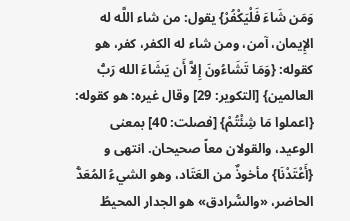وَمَن شَاءَ فَلْيَكْفُرْ} يقول: من شاء اللَّه له الإِيمان، آمن، ومن شاء له الكفر، كفر، هو كقوله: {وَمَا تَشَاءُونَ إِلاَّ أَن يَشَاءَ الله رَبُّ العالمين} [التكوير: 29] وقال غيره: هو كقوله: {اعملوا مَا شِئْتُمْ} [فصلت: 40] بمعنى الوعيد، والقولان معاً صحيحان. انتهى و {أَعْتَدْنَا} مأخوذٌ من العَتَاد، وهو الشيءُ المُعَدُّ الحاضر، «والسُّرادق» هو الجدار المحيطُ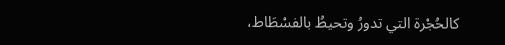كالحُجْرة التي تدورُ وتحيطُ بالفسْطَاط،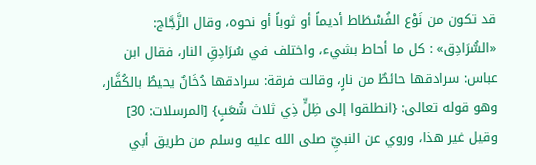قد تكون من نَوْع الفُسْطَاط أديماً أو ثوباً أو نحوه، وقال الزَّجَّاج: «السُّرَادِق» : كل ما أحاط بشيء، واختلف في سُرَادِقِ النار، فقال ابن عباس: سرادقها حائطٌ من نارٍ، وقالت فرقة: سرادقها دُخَانٌ يحيطُ بالكُفَّار، وهو قوله تعالى: {انطلقوا إلى ظِلٍّ ذِي ثلاث شُعَبٍ} [المرسلات: 30] وقيل غير هذا، وروي عن النبيِّ صلى الله عليه وسلم من طريق أبي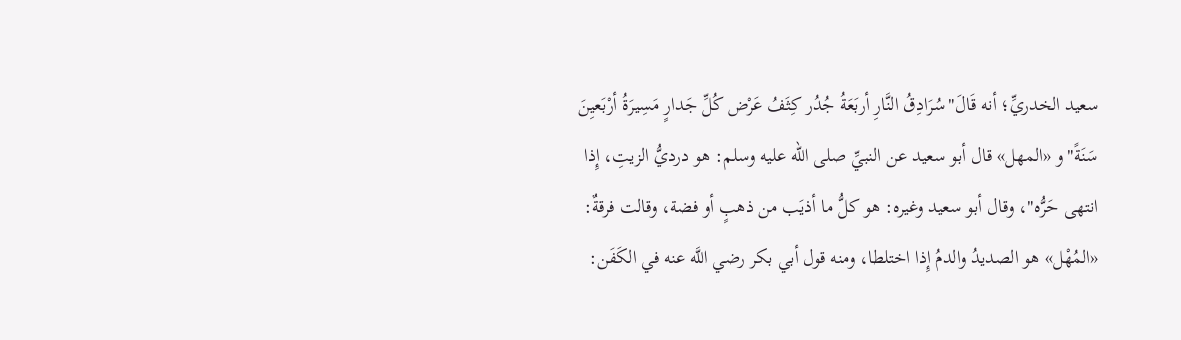سعيد الخدريِّ؛ أنه قَالَ"سُرَادِقُ النَّارِ أربَعَةُ جُدُر كِثَفُ عَرْض كُلِّ جَدارٍ مَسِيرَةُ أرْبَعيِنَ سَنَةً"و «المهل» قال أبو سعيد عن النبيِّ صلى الله عليه وسلم: هو درديُّ الزيتِ، إِذا انتهى حَرُّه"، وقال أبو سعيد وغيره: هو كلُّ ما أذيَب من ذهبٍ أو فضة، وقالت فرقةٌ: «المُهْل» هو الصديدُ والدمُ إِذا اختلطا، ومنه قول أبي بكر رضي اللَّه عنه في الكَفَن: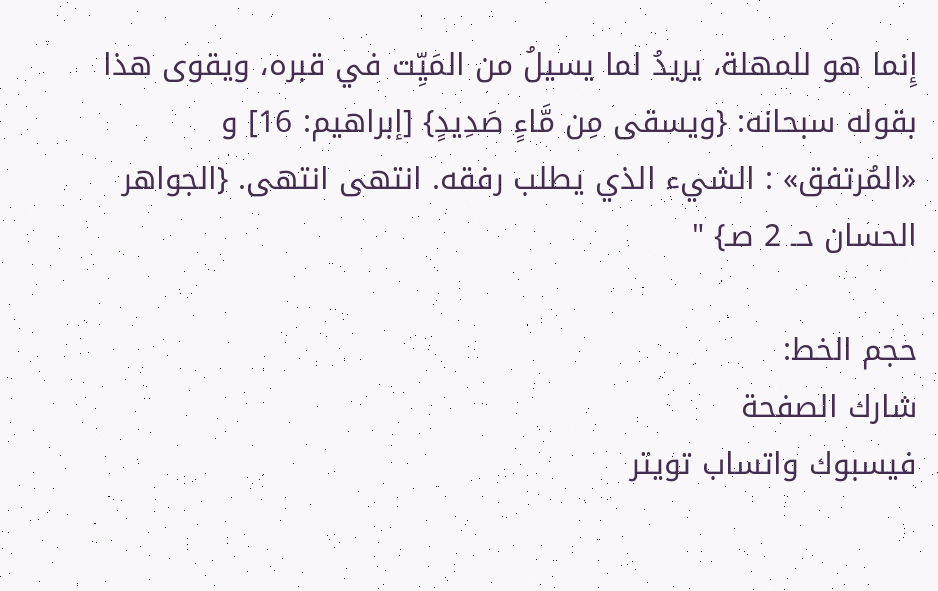إِنما هو للمهلة، يريدُ لما يسيلُ من المَيِّت في قبره، ويقوى هذا بقوله سبحانه: {ويسقى مِن مَّاءٍ صَدِيدٍ} [إبراهيم: 16] و «المُرتفق» : الشيء الذي يطلب رفقه. انتهى انتهى. {الجواهر الحسان حـ 2 صـ} "

حجم الخط:
شارك الصفحة
فيسبوك واتساب تويتر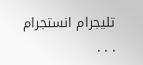تليجرام انستجرام
. . .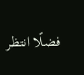فضلًا انتظر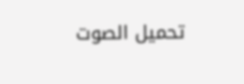تحميل الصوت